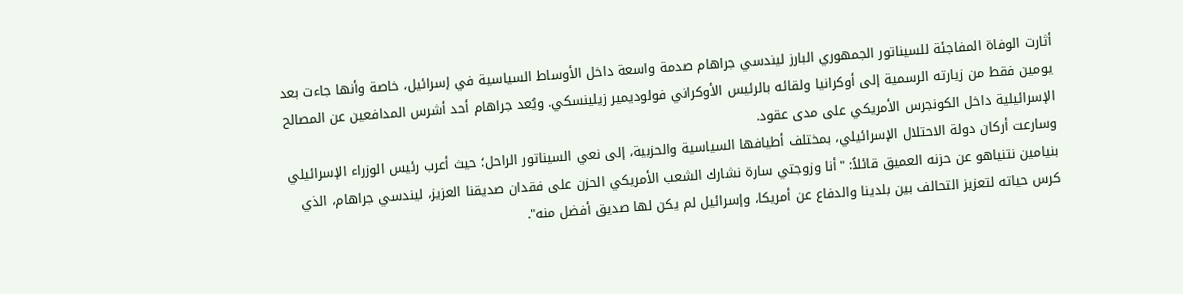أثارت الوفاة المفاجئة للسيناتور الجمهوري البارز ليندسي جراهام صدمة واسعة داخل الأوساط السياسية في إسرائيل، خاصة وأنها جاءت بعد يومين فقط من زيارته الرسمية إلى أوكرانيا ولقائه بالرئيس الأوكراني فولوديمير زيلينسكي. ويُعد جراهام أحد أشرس المدافعين عن المصالح الإسرائيلية داخل الكونجرس الأمريكي على مدى عقود.
وسارعت أركان دولة الاحتلال الإسرائيلي، بمختلف أطيافها السياسية والحزبية، إلى نعي السيناتور الراحل؛ حيث أعرب رئيس الوزراء الإسرائيلي بنيامين نتنياهو عن حزنه العميق قائلاً: "أنا وزوجتي سارة نشارك الشعب الأمريكي الحزن على فقدان صديقنا العزيز، ليندسي جراهام، الذي كرس حياته لتعزيز التحالف بين بلدينا والدفاع عن أمريكا، وإسرائيل لم يكن لها صديق أفضل منه".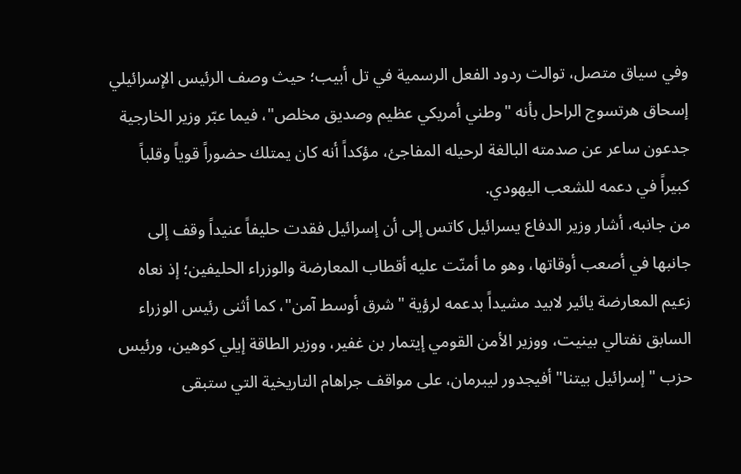وفي سياق متصل، توالت ردود الفعل الرسمية في تل أبيب؛ حيث وصف الرئيس الإسرائيلي إسحاق هرتسوج الراحل بأنه "وطني أمريكي عظيم وصديق مخلص"، فيما عبّر وزير الخارجية جدعون ساعر عن صدمته البالغة لرحيله المفاجئ، مؤكداً أنه كان يمتلك حضوراً قوياً وقلباً كبيراً في دعمه للشعب اليهودي.
من جانبه، أشار وزير الدفاع يسرائيل كاتس إلى أن إسرائيل فقدت حليفاً عنيداً وقف إلى جانبها في أصعب أوقاتها، وهو ما أمنّت عليه أقطاب المعارضة والوزراء الحليفين؛ إذ نعاه زعيم المعارضة يائير لابيد مشيداً بدعمه لرؤية "شرق أوسط آمن"، كما أثنى رئيس الوزراء السابق نفتالي بينيت، ووزير الأمن القومي إيتمار بن غفير، ووزير الطاقة إيلي كوهين، ورئيس حزب "إسرائيل بيتنا" أفيجدور ليبرمان، على مواقف جراهام التاريخية التي ستبقى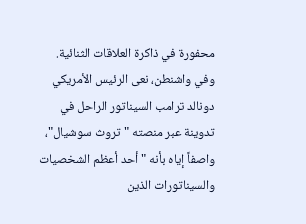محفورة في ذاكرة العلاقات الثنائية.
وفي واشنطن، نعى الرئيس الأمريكي دونالد ترامب السيناتور الراحل في تدوينة عبر منصته "تروث سوشيال"، واصفاً إياه بأنه "أحد أعظم الشخصيات والسيناتورات الذين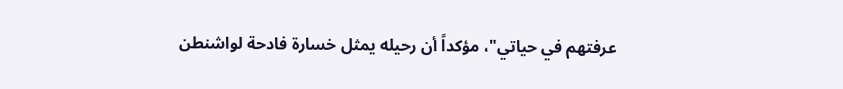عرفتهم في حياتي"، مؤكداً أن رحيله يمثل خسارة فادحة لواشنطن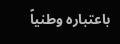باعتباره وطنياً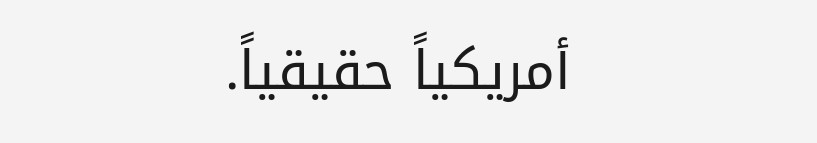أمريكياً حقيقياً.